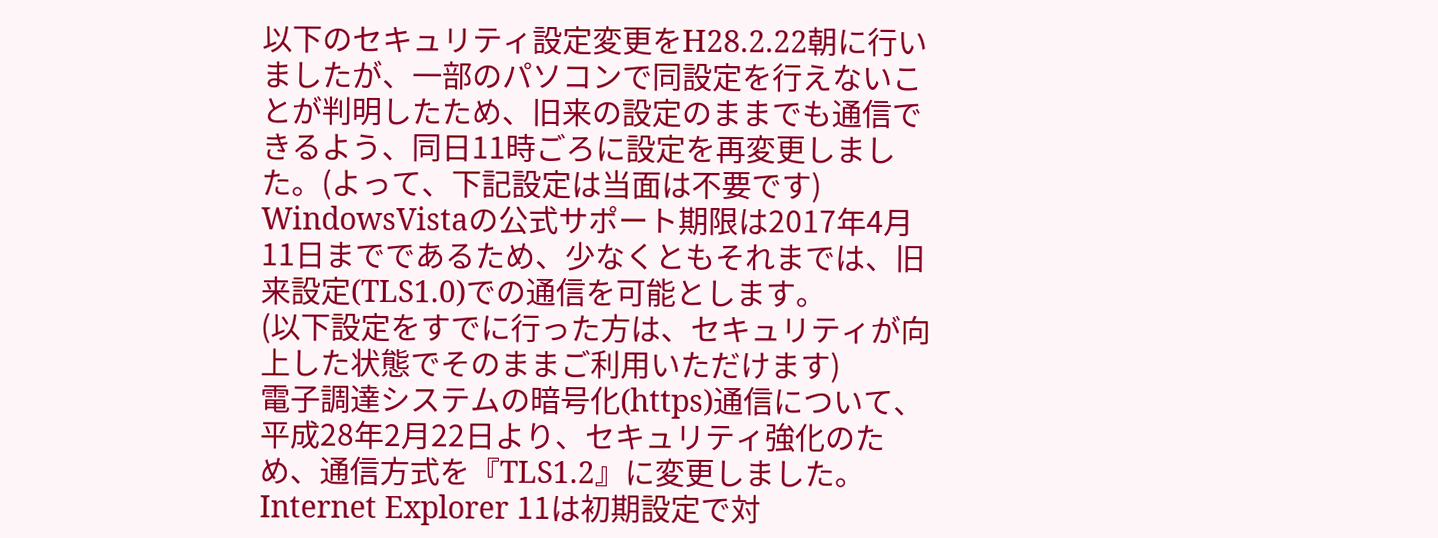以下のセキュリティ設定変更をH28.2.22朝に行いましたが、一部のパソコンで同設定を行えないことが判明したため、旧来の設定のままでも通信できるよう、同日11時ごろに設定を再変更しました。(よって、下記設定は当面は不要です)
WindowsVistaの公式サポート期限は2017年4月11日までであるため、少なくともそれまでは、旧来設定(TLS1.0)での通信を可能とします。
(以下設定をすでに行った方は、セキュリティが向上した状態でそのままご利用いただけます)
電子調達システムの暗号化(https)通信について、平成28年2月22日より、セキュリティ強化のため、通信方式を『TLS1.2』に変更しました。
Internet Explorer 11は初期設定で対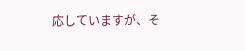応していますが、そ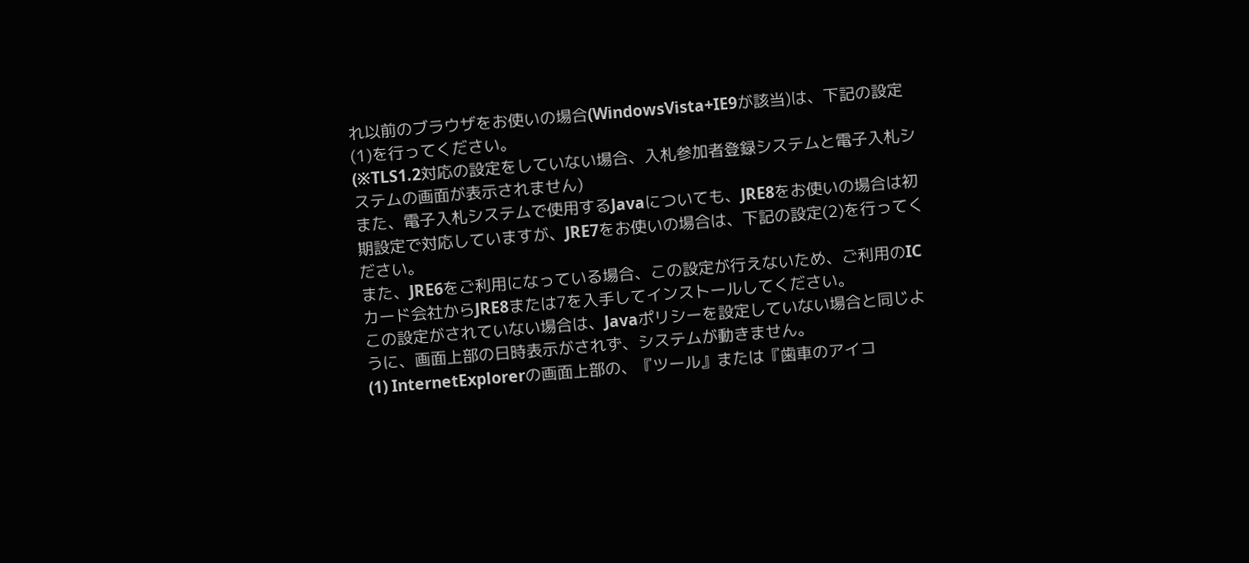れ以前のブラウザをお使いの場合(WindowsVista+IE9が該当)は、下記の設定(1)を行ってください。
(※TLS1.2対応の設定をしていない場合、入札参加者登録システムと電子入札システムの画面が表示されません)
また、電子入札システムで使用するJavaについても、JRE8をお使いの場合は初期設定で対応していますが、JRE7をお使いの場合は、下記の設定(2)を行ってください。
また、JRE6をご利用になっている場合、この設定が行えないため、ご利用のICカード会社からJRE8または7を入手してインストールしてください。
この設定がされていない場合は、Javaポリシーを設定していない場合と同じように、画面上部の日時表示がされず、システムが動きません。
(1) InternetExplorerの画面上部の、『ツール』または『歯車のアイコ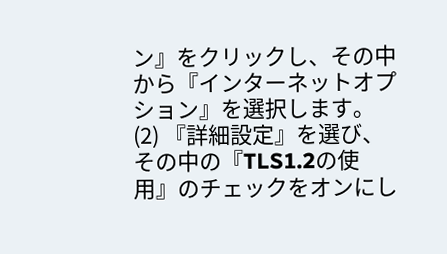ン』をクリックし、その中から『インターネットオプション』を選択します。
(2) 『詳細設定』を選び、その中の『TLS1.2の使用』のチェックをオンにし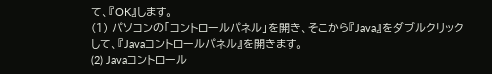て、『OK』します。
(1) パソコンの「コントロールパネル」を開き、そこから『Java』をダブルクリックして、『Javaコントロールパネル』を開きます。
(2) Javaコントロール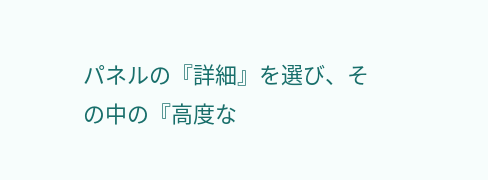パネルの『詳細』を選び、その中の『高度な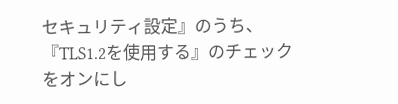セキュリティ設定』のうち、『TLS1.2を使用する』のチェックをオンにし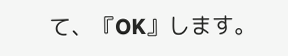て、『OK』します。